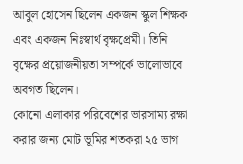আবুল হোসেন ছিলেন একজন স্কুল শিক্ষক এবং একজন নিঃস্বার্থ বৃক্ষপ্রেমী। তিনি বৃক্ষের প্রয়োজনীয়তা সম্পর্কে ভালোভাবে অবগত ছিলেন।
কোনো এলাকার পরিবেশের ভারসাম্য রক্ষা করার জন্য মোট ভূমির শতকরা ২৫ ভাগ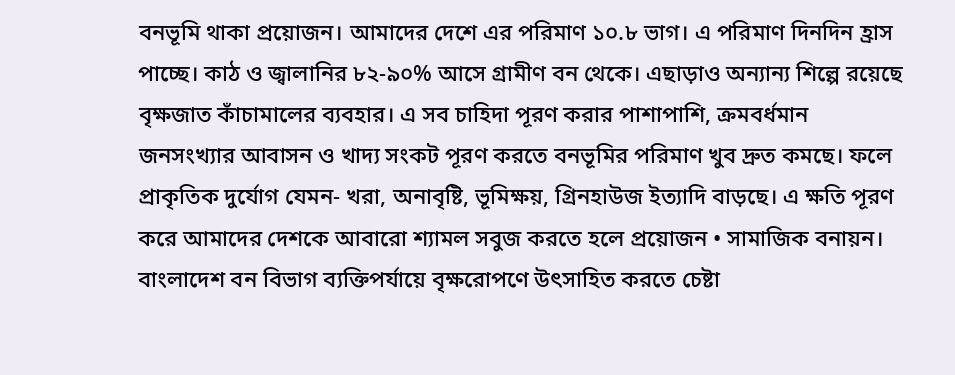বনভূমি থাকা প্রয়োজন। আমাদের দেশে এর পরিমাণ ১০.৮ ভাগ। এ পরিমাণ দিনদিন হ্রাস পাচ্ছে। কাঠ ও জ্বালানির ৮২-৯০% আসে গ্রামীণ বন থেকে। এছাড়াও অন্যান্য শিল্পে রয়েছে বৃক্ষজাত কাঁচামালের ব্যবহার। এ সব চাহিদা পূরণ করার পাশাপাশি, ক্রমবর্ধমান জনসংখ্যার আবাসন ও খাদ্য সংকট পূরণ করতে বনভূমির পরিমাণ খুব দ্রুত কমছে। ফলে প্রাকৃতিক দুর্যোগ যেমন- খরা, অনাবৃষ্টি, ভূমিক্ষয়, গ্রিনহাউজ ইত্যাদি বাড়ছে। এ ক্ষতি পূরণ করে আমাদের দেশকে আবারো শ্যামল সবুজ করতে হলে প্রয়োজন • সামাজিক বনায়ন। বাংলাদেশ বন বিভাগ ব্যক্তিপর্যায়ে বৃক্ষরোপণে উৎসাহিত করতে চেষ্টা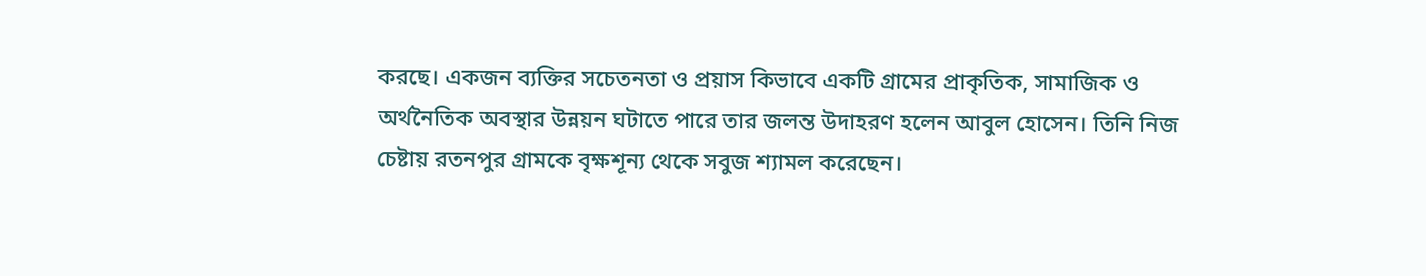করছে। একজন ব্যক্তির সচেতনতা ও প্রয়াস কিভাবে একটি গ্রামের প্রাকৃতিক, সামাজিক ও অর্থনৈতিক অবস্থার উন্নয়ন ঘটাতে পারে তার জলন্ত উদাহরণ হলেন আবুল হোসেন। তিনি নিজ চেষ্টায় রতনপুর গ্রামকে বৃক্ষশূন্য থেকে সবুজ শ্যামল করেছেন।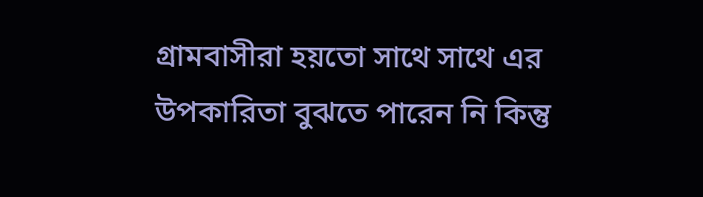গ্রামবাসীরা হয়তো সাথে সাথে এর উপকারিতা বুঝতে পারেন নি কিন্তু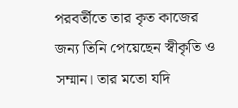পরবর্তীতে তার কৃত কাজের জন্য তিনি পেয়েছেন স্বীকৃতি ও সম্মান। তার মতো যদি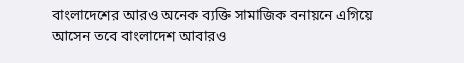বাংলাদেশের আরও অনেক ব্যক্তি সামাজিক বনায়নে এগিয়ে আসেন তবে বাংলাদেশ আবারও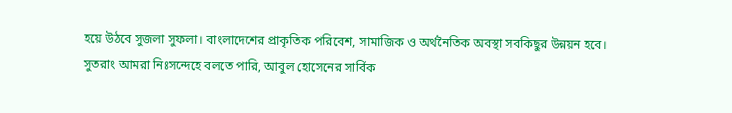হয়ে উঠবে সুজলা সুফলা। বাংলাদেশের প্রাকৃতিক পরিবেশ, সামাজিক ও অর্থনৈতিক অবস্থা সবকিছুর উন্নয়ন হবে।
সুতরাং আমরা নিঃসন্দেহে বলতে পারি, আবুল হোসেনের সার্বিক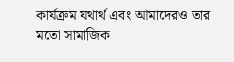কার্যক্রম যথার্থ এবং আমাদেরও তার মতো সামাজিক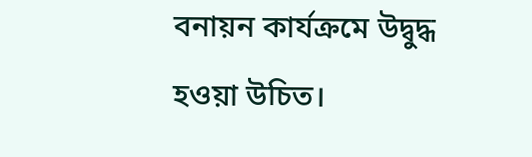বনায়ন কার্যক্রমে উদ্বুদ্ধ হওয়া উচিত।